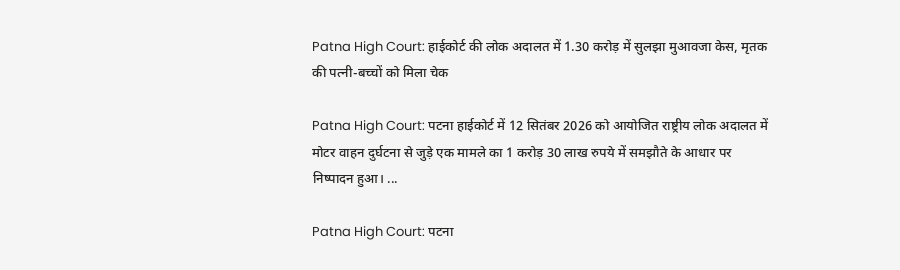Patna High Court: हाईकोर्ट की लोक अदालत में 1.30 करोड़ में सुलझा मुआवजा केस, मृतक की पत्नी-बच्चों को मिला चेक

Patna High Court: पटना हाईकोर्ट में 12 सितंबर 2026 को आयोजित राष्ट्रीय लोक अदालत में मोटर वाहन दुर्घटना से जुड़े एक मामले का 1 करोड़ 30 लाख रुपये में समझौते के आधार पर निष्पादन हुआ। ...

Patna High Court: पटना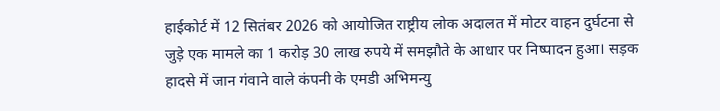हाईकोर्ट में 12 सितंबर 2026 को आयोजित राष्ट्रीय लोक अदालत में मोटर वाहन दुर्घटना से जुड़े एक मामले का 1 करोड़ 30 लाख रुपये में समझौते के आधार पर निष्पादन हुआ। सड़क हादसे में जान गंवाने वाले कंपनी के एमडी अभिमन्यु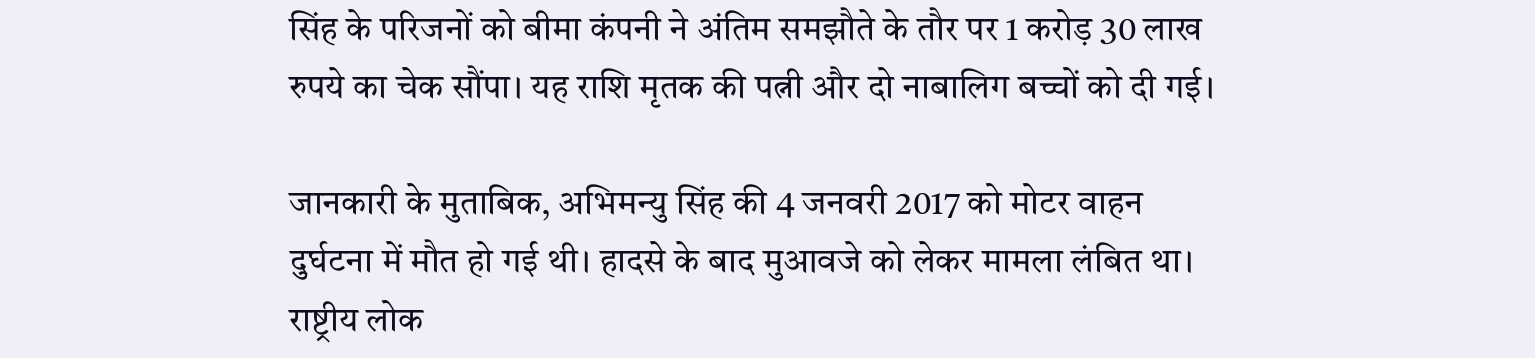सिंह के परिजनों को बीमा कंपनी ने अंतिम समझौते के तौर पर 1 करोड़ 30 लाख रुपये का चेक सौंपा। यह राशि मृतक की पत्नी और दो नाबालिग बच्चों को दी गई।

जानकारी के मुताबिक, अभिमन्यु सिंह की 4 जनवरी 2017 को मोटर वाहन दुर्घटना में मौत हो गई थी। हादसे के बाद मुआवजे को लेकर मामला लंबित था। राष्ट्रीय लोक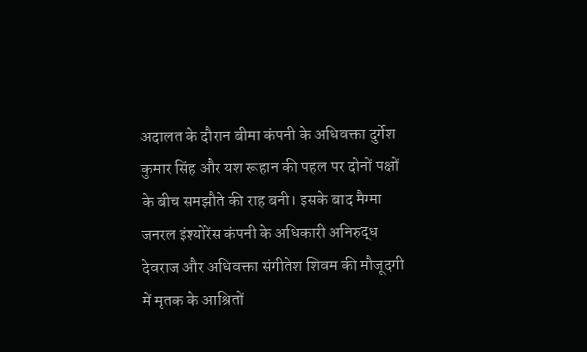अदालत के दौरान बीमा कंपनी के अधिवक्ता दुर्गेश कुमार सिंह और यश रूहान की पहल पर दोनों पक्षों के बीच समझौते की राह बनी। इसके बाद मैग्मा जनरल इंश्योरेंस कंपनी के अधिकारी अनिरुद्ध देवराज और अधिवक्ता संगीतेश शिवम की मौजूदगी में मृतक के आश्रितों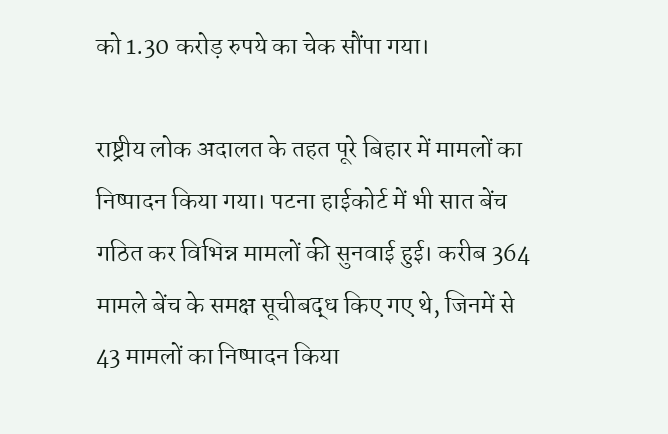को 1.30 करोड़ रुपये का चेक सौंपा गया।

राष्ट्रीय लोक अदालत के तहत पूरे बिहार में मामलों का निष्पादन किया गया। पटना हाईकोर्ट में भी सात बेंच गठित कर विभिन्न मामलों की सुनवाई हुई। करीब 364 मामले बेंच के समक्ष सूचीबद्ध किए गए थे, जिनमें से 43 मामलों का निष्पादन किया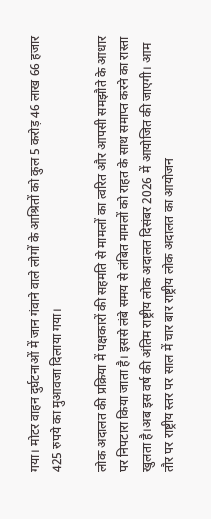गया। मोटर वाहन दुर्घटनाओं में जान गंवाने वाले लोगों के आश्रितों को कुल 5 करोड़ 46 लाख 66 हजार 425 रुपये का मुआवजा दिलाया गया।

लोक अदालत की प्रक्रिया में पक्षकारों की सहमति से मामलों का त्वरित और आपसी समझौते के आधार पर निपटारा किया जाता है। इससे लंबे समय से लंबित मामलों को राहत के साथ समाप्त करने का रास्ता खुलता है।अब इस वर्ष की अंतिम राष्ट्रीय लोक अदालत दिसंबर 2026 में आयोजित की जाएगी। आम तौर पर राष्ट्रीय स्तर पर साल में चार बार राष्ट्रीय लोक अदालत का आयोजन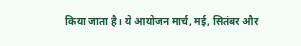किया जाता है। ये आयोजन मार्च, मई, सितंबर और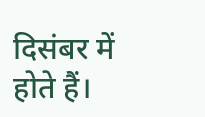दिसंबर में होते हैं।